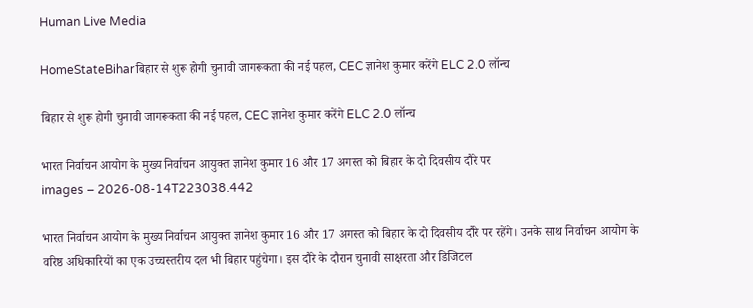Human Live Media

HomeStateBiharबिहार से शुरू होगी चुनावी जागरूकता की नई पहल, CEC ज्ञानेश कुमार करेंगे ELC 2.0 लॉन्च

बिहार से शुरू होगी चुनावी जागरूकता की नई पहल, CEC ज्ञानेश कुमार करेंगे ELC 2.0 लॉन्च

भारत निर्वाचन आयोग के मुख्य निर्वाचन आयुक्त ज्ञानेश कुमार 16 और 17 अगस्त को बिहार के दो दिवसीय दौरे पर
images – 2026-08-14T223038.442

भारत निर्वाचन आयोग के मुख्य निर्वाचन आयुक्त ज्ञानेश कुमार 16 और 17 अगस्त को बिहार के दो दिवसीय दौरे पर रहेंगे। उनके साथ निर्वाचन आयोग के वरिष्ठ अधिकारियों का एक उच्चस्तरीय दल भी बिहार पहुंचेगा। इस दौरे के दौरान चुनावी साक्षरता और डिजिटल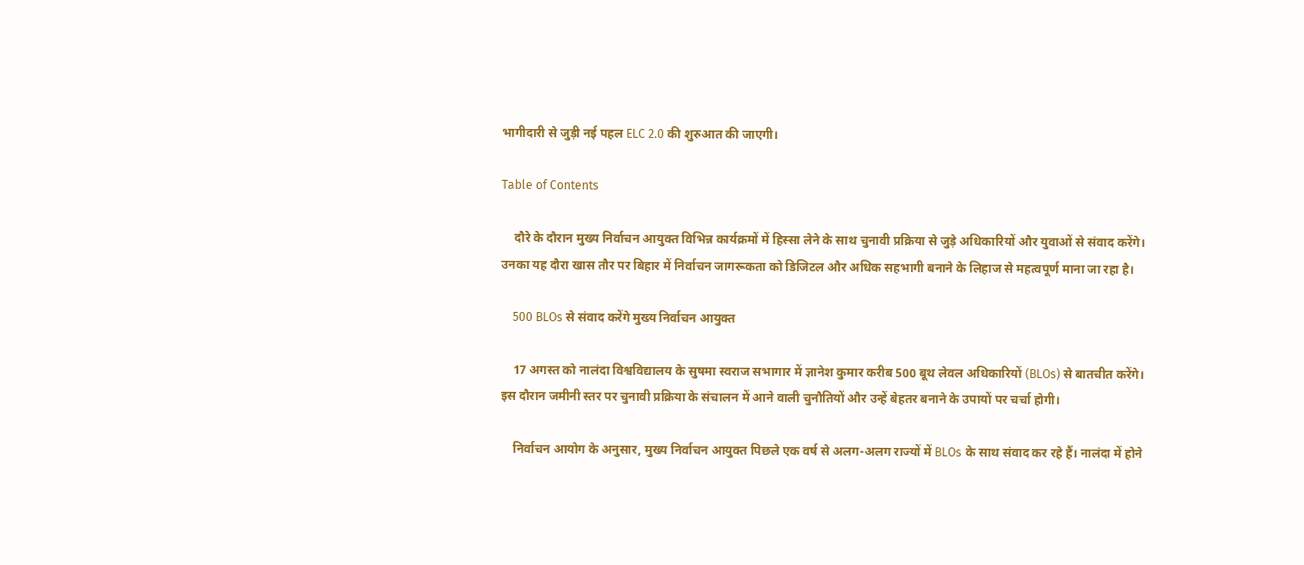भागीदारी से जुड़ी नई पहल ELC 2.0 की शुरुआत की जाएगी।

Table of Contents

    दौरे के दौरान मुख्य निर्वाचन आयुक्त विभिन्न कार्यक्रमों में हिस्सा लेने के साथ चुनावी प्रक्रिया से जुड़े अधिकारियों और युवाओं से संवाद करेंगे। उनका यह दौरा खास तौर पर बिहार में निर्वाचन जागरूकता को डिजिटल और अधिक सहभागी बनाने के लिहाज से महत्वपूर्ण माना जा रहा है।

    500 BLOs से संवाद करेंगे मुख्य निर्वाचन आयुक्त

    17 अगस्त को नालंदा विश्वविद्यालय के सुषमा स्वराज सभागार में ज्ञानेश कुमार करीब 500 बूथ लेवल अधिकारियों (BLOs) से बातचीत करेंगे। इस दौरान जमीनी स्तर पर चुनावी प्रक्रिया के संचालन में आने वाली चुनौतियों और उन्हें बेहतर बनाने के उपायों पर चर्चा होगी।

    निर्वाचन आयोग के अनुसार, मुख्य निर्वाचन आयुक्त पिछले एक वर्ष से अलग-अलग राज्यों में BLOs के साथ संवाद कर रहे हैं। नालंदा में होने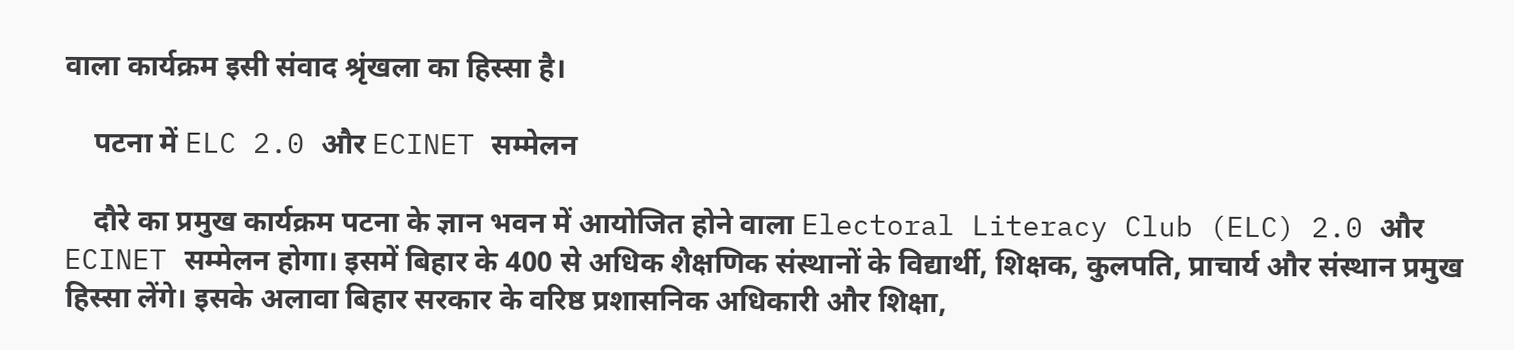वाला कार्यक्रम इसी संवाद श्रृंखला का हिस्सा है।

    पटना में ELC 2.0 और ECINET सम्मेलन

    दौरे का प्रमुख कार्यक्रम पटना के ज्ञान भवन में आयोजित होने वाला Electoral Literacy Club (ELC) 2.0 और ECINET सम्मेलन होगा। इसमें बिहार के 400 से अधिक शैक्षणिक संस्थानों के विद्यार्थी, शिक्षक, कुलपति, प्राचार्य और संस्थान प्रमुख हिस्सा लेंगे। इसके अलावा बिहार सरकार के वरिष्ठ प्रशासनिक अधिकारी और शिक्षा,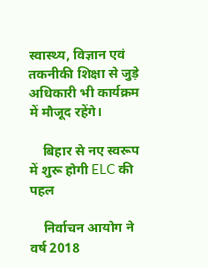स्वास्थ्य, विज्ञान एवं तकनीकी शिक्षा से जुड़े अधिकारी भी कार्यक्रम में मौजूद रहेंगे।

    बिहार से नए स्वरूप में शुरू होगी ELC की पहल

    निर्वाचन आयोग ने वर्ष 2018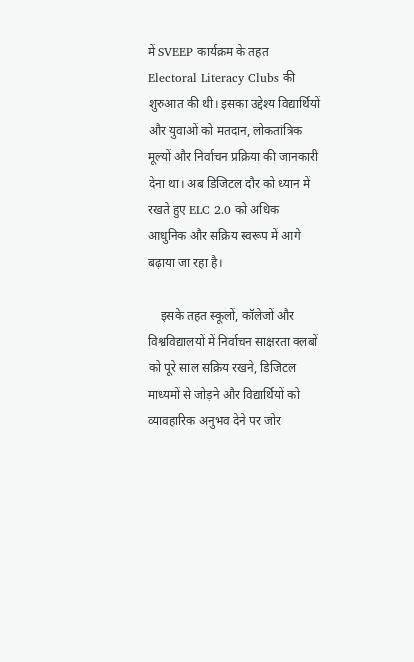में SVEEP कार्यक्रम के तहत Electoral Literacy Clubs की शुरुआत की थी। इसका उद्देश्य विद्यार्थियों और युवाओं को मतदान, लोकतांत्रिक मूल्यों और निर्वाचन प्रक्रिया की जानकारी देना था। अब डिजिटल दौर को ध्यान में रखते हुए ELC 2.0 को अधिक आधुनिक और सक्रिय स्वरूप में आगे बढ़ाया जा रहा है।

    इसके तहत स्कूलों, कॉलेजों और विश्वविद्यालयों में निर्वाचन साक्षरता क्लबों को पूरे साल सक्रिय रखने, डिजिटल माध्यमों से जोड़ने और विद्यार्थियों को व्यावहारिक अनुभव देने पर जोर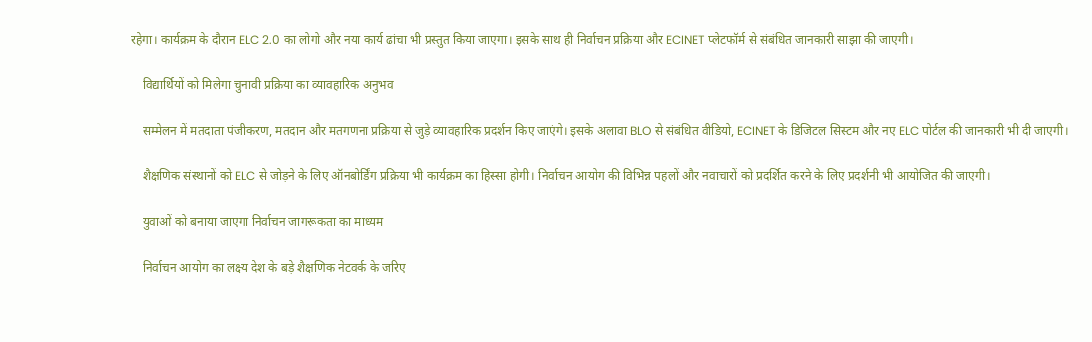रहेगा। कार्यक्रम के दौरान ELC 2.0 का लोगो और नया कार्य ढांचा भी प्रस्तुत किया जाएगा। इसके साथ ही निर्वाचन प्रक्रिया और ECINET प्लेटफॉर्म से संबंधित जानकारी साझा की जाएगी।

    विद्यार्थियों को मिलेगा चुनावी प्रक्रिया का व्यावहारिक अनुभव

    सम्मेलन में मतदाता पंजीकरण, मतदान और मतगणना प्रक्रिया से जुड़े व्यावहारिक प्रदर्शन किए जाएंगे। इसके अलावा BLO से संबंधित वीडियो, ECINET के डिजिटल सिस्टम और नए ELC पोर्टल की जानकारी भी दी जाएगी।

    शैक्षणिक संस्थानों को ELC से जोड़ने के लिए ऑनबोर्डिंग प्रक्रिया भी कार्यक्रम का हिस्सा होगी। निर्वाचन आयोग की विभिन्न पहलों और नवाचारों को प्रदर्शित करने के लिए प्रदर्शनी भी आयोजित की जाएगी।

    युवाओं को बनाया जाएगा निर्वाचन जागरूकता का माध्यम

    निर्वाचन आयोग का लक्ष्य देश के बड़े शैक्षणिक नेटवर्क के जरिए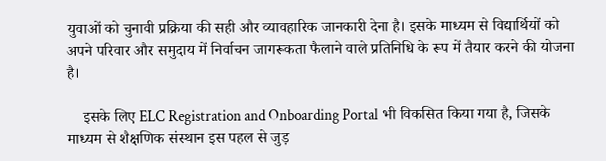युवाओं को चुनावी प्रक्रिया की सही और व्यावहारिक जानकारी देना है। इसके माध्यम से विद्यार्थियों को अपने परिवार और समुदाय में निर्वाचन जागरूकता फैलाने वाले प्रतिनिधि के रूप में तैयार करने की योजना है।

    इसके लिए ELC Registration and Onboarding Portal भी विकसित किया गया है, जिसके माध्यम से शैक्षणिक संस्थान इस पहल से जुड़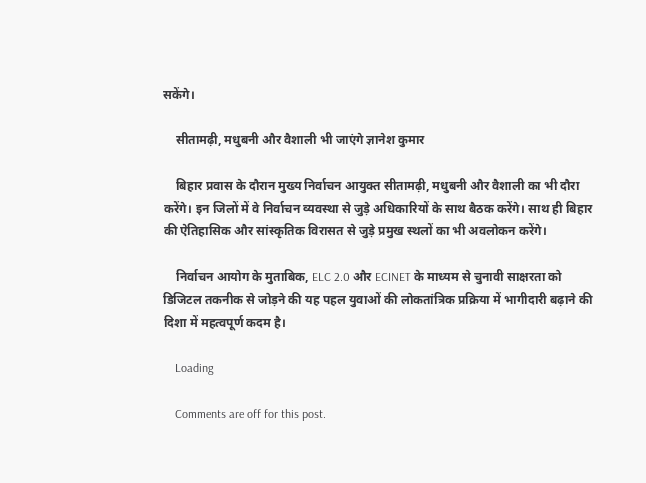सकेंगे।

    सीतामढ़ी, मधुबनी और वैशाली भी जाएंगे ज्ञानेश कुमार

    बिहार प्रवास के दौरान मुख्य निर्वाचन आयुक्त सीतामढ़ी, मधुबनी और वैशाली का भी दौरा करेंगे। इन जिलों में वे निर्वाचन व्यवस्था से जुड़े अधिकारियों के साथ बैठक करेंगे। साथ ही बिहार की ऐतिहासिक और सांस्कृतिक विरासत से जुड़े प्रमुख स्थलों का भी अवलोकन करेंगे।

    निर्वाचन आयोग के मुताबिक, ELC 2.0 और ECINET के माध्यम से चुनावी साक्षरता को डिजिटल तकनीक से जोड़ने की यह पहल युवाओं की लोकतांत्रिक प्रक्रिया में भागीदारी बढ़ाने की दिशा में महत्वपूर्ण कदम है।

    Loading

    Comments are off for this post.